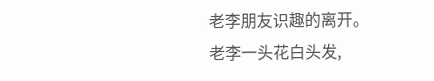老李朋友识趣的离开。
老李一头花白头发,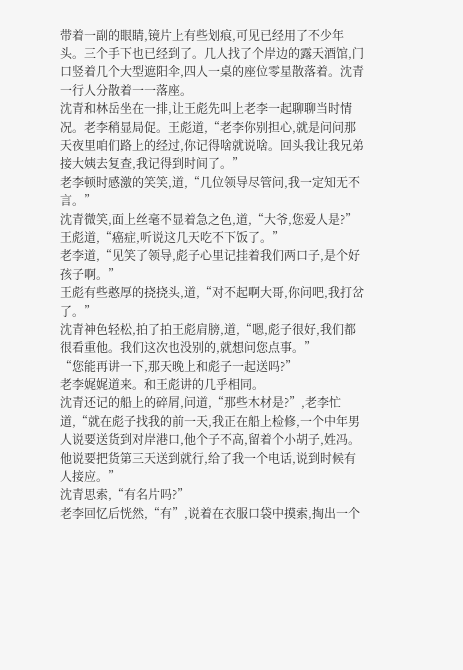带着一副的眼睛,镜片上有些划痕,可见已经用了不少年头。三个手下也已经到了。几人找了个岸边的露天酒馆,门口竖着几个大型遮阳伞,四人一桌的座位零星散落着。沈青一行人分散着一一落座。
沈青和林岳坐在一排,让王彪先叫上老李一起聊聊当时情况。老李稍显局促。王彪道,“老李你别担心,就是问问那天夜里咱们路上的经过,你记得啥就说啥。回头我让我兄弟接大姨去复查,我记得到时间了。”
老李顿时感激的笑笑,道,“几位领导尽管问,我一定知无不言。”
沈青微笑,面上丝毫不显着急之色,道,“大爷,您爱人是?”
王彪道,“癌症,听说这几天吃不下饭了。”
老李道,“见笑了领导,彪子心里记挂着我们两口子,是个好孩子啊。”
王彪有些憨厚的挠挠头,道,“对不起啊大哥,你问吧,我打岔了。”
沈青神色轻松,拍了拍王彪肩膀,道,“嗯,彪子很好,我们都很看重他。我们这次也没别的,就想问您点事。”
“您能再讲一下,那天晚上和彪子一起送吗?”
老李娓娓道来。和王彪讲的几乎相同。
沈青还记的船上的碎屑,问道,“那些木材是?”,老李忙道,“就在彪子找我的前一天,我正在船上检修,一个中年男人说要送货到对岸港口,他个子不高,留着个小胡子,姓冯。他说要把货第三天送到就行,给了我一个电话,说到时候有人接应。”
沈青思索,“有名片吗?”
老李回忆后恍然,“有”,说着在衣服口袋中摸索,掏出一个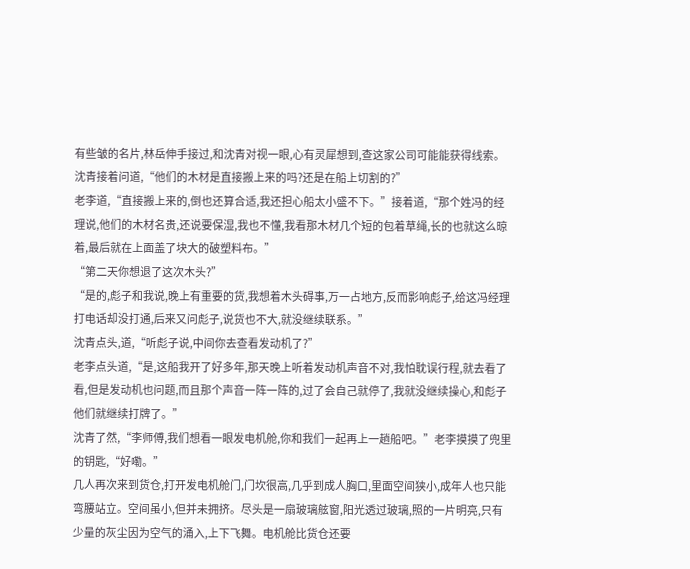有些皱的名片,林岳伸手接过,和沈青对视一眼,心有灵犀想到,查这家公司可能能获得线索。
沈青接着问道,“他们的木材是直接搬上来的吗?还是在船上切割的?”
老李道,“直接搬上来的,倒也还算合适,我还担心船太小盛不下。”接着道,“那个姓冯的经理说,他们的木材名贵,还说要保湿,我也不懂,我看那木材几个短的包着草绳,长的也就这么晾着,最后就在上面盖了块大的破塑料布。”
“第二天你想退了这次木头?”
“是的,彪子和我说,晚上有重要的货,我想着木头碍事,万一占地方,反而影响彪子,给这冯经理打电话却没打通,后来又问彪子,说货也不大,就没继续联系。”
沈青点头,道,“听彪子说,中间你去查看发动机了?”
老李点头道,“是,这船我开了好多年,那天晚上听着发动机声音不对,我怕耽误行程,就去看了看,但是发动机也问题,而且那个声音一阵一阵的,过了会自己就停了,我就没继续操心,和彪子他们就继续打牌了。”
沈青了然,“李师傅,我们想看一眼发电机舱,你和我们一起再上一趟船吧。”老李摸摸了兜里的钥匙,“好嘞。”
几人再次来到货仓,打开发电机舱门,门坎很高,几乎到成人胸口,里面空间狭小,成年人也只能弯腰站立。空间虽小,但并未拥挤。尽头是一扇玻璃舷窗,阳光透过玻璃,照的一片明亮,只有少量的灰尘因为空气的涌入,上下飞舞。电机舱比货仓还要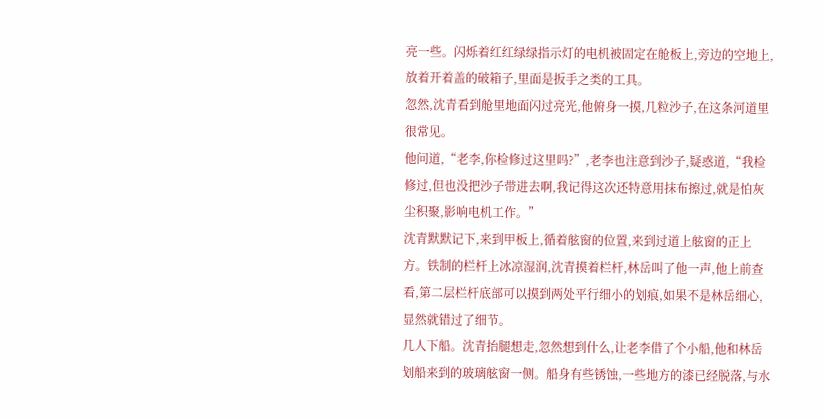亮一些。闪烁着红红绿绿指示灯的电机被固定在舱板上,旁边的空地上,放着开着盖的破箱子,里面是扳手之类的工具。
忽然,沈青看到舱里地面闪过亮光,他俯身一摸,几粒沙子,在这条河道里很常见。
他问道,“老李,你检修过这里吗?”,老李也注意到沙子,疑惑道,“我检修过,但也没把沙子带进去啊,我记得这次还特意用抹布擦过,就是怕灰尘积聚,影响电机工作。”
沈青默默记下,来到甲板上,循着舷窗的位置,来到过道上舷窗的正上方。铁制的栏杆上冰凉湿润,沈青摸着栏杆,林岳叫了他一声,他上前查看,第二层栏杆底部可以摸到两处平行细小的划痕,如果不是林岳细心,显然就错过了细节。
几人下船。沈青抬腿想走,忽然想到什么,让老李借了个小船,他和林岳划船来到的玻璃舷窗一侧。船身有些锈蚀,一些地方的漆已经脱落,与水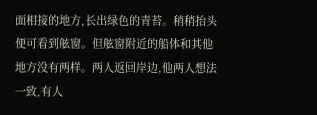面相接的地方,长出绿色的青苔。稍稍抬头便可看到舷窗。但舷窗附近的船体和其他地方没有两样。两人返回岸边,他两人想法一致,有人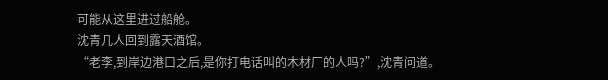可能从这里进过船舱。
沈青几人回到露天酒馆。
“老李,到岸边港口之后,是你打电话叫的木材厂的人吗?”,沈青问道。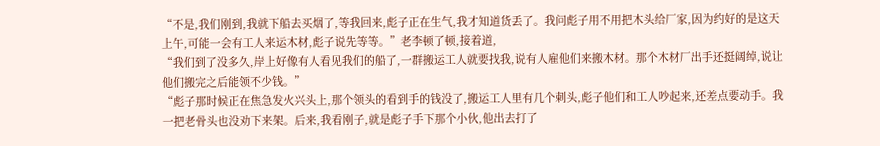“不是,我们刚到,我就下船去买烟了,等我回来,彪子正在生气,我才知道货丢了。我问彪子用不用把木头给厂家,因为约好的是这天上午,可能一会有工人来运木材,彪子说先等等。”老李顿了顿,接着道,
“我们到了没多久,岸上好像有人看见我们的船了,一群搬运工人就要找我,说有人雇他们来搬木材。那个木材厂出手还挺阔绰,说让他们搬完之后能领不少钱。”
“彪子那时候正在焦急发火兴头上,那个领头的看到手的钱没了,搬运工人里有几个刺头,彪子他们和工人吵起来,还差点要动手。我一把老骨头也没劝下来架。后来,我看刚子,就是彪子手下那个小伙,他出去打了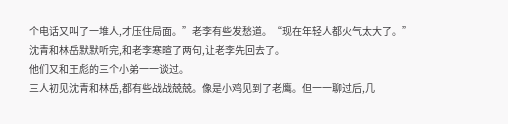个电话又叫了一堆人,才压住局面。”老李有些发愁道。“现在年轻人都火气太大了。”
沈青和林岳默默听完,和老李寒暄了两句,让老李先回去了。
他们又和王彪的三个小弟一一谈过。
三人初见沈青和林岳,都有些战战兢兢。像是小鸡见到了老鹰。但一一聊过后,几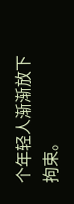个年轻人渐渐放下拘束。